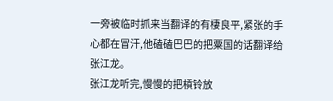一旁被临时抓来当翻译的有棲良平,紧张的手心都在冒汗,他磕磕巴巴的把粟国的话翻译给张江龙。
张江龙听完,慢慢的把槓铃放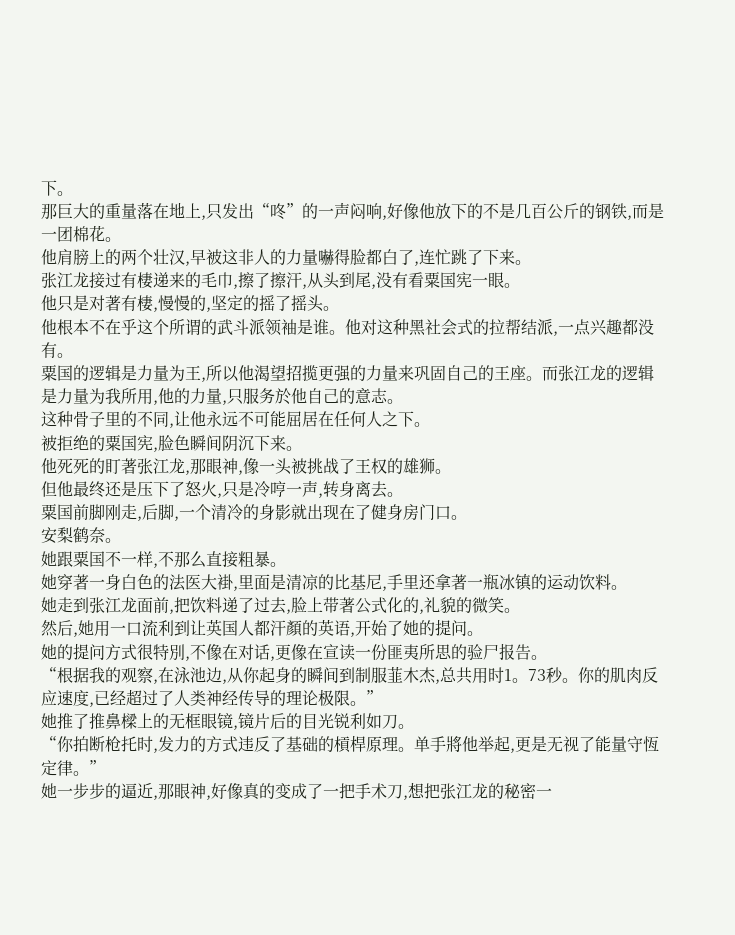下。
那巨大的重量落在地上,只发出“咚”的一声闷响,好像他放下的不是几百公斤的钢铁,而是一团棉花。
他肩膀上的两个壮汉,早被这非人的力量嚇得脸都白了,连忙跳了下来。
张江龙接过有棲递来的毛巾,擦了擦汗,从头到尾,没有看粟国宪一眼。
他只是对著有棲,慢慢的,坚定的摇了摇头。
他根本不在乎这个所谓的武斗派领袖是谁。他对这种黑社会式的拉帮结派,一点兴趣都没有。
粟国的逻辑是力量为王,所以他渴望招揽更强的力量来巩固自己的王座。而张江龙的逻辑是力量为我所用,他的力量,只服务於他自己的意志。
这种骨子里的不同,让他永远不可能屈居在任何人之下。
被拒绝的粟国宪,脸色瞬间阴沉下来。
他死死的盯著张江龙,那眼神,像一头被挑战了王权的雄狮。
但他最终还是压下了怒火,只是冷哼一声,转身离去。
粟国前脚刚走,后脚,一个清冷的身影就出现在了健身房门口。
安梨鹤奈。
她跟粟国不一样,不那么直接粗暴。
她穿著一身白色的法医大褂,里面是清凉的比基尼,手里还拿著一瓶冰镇的运动饮料。
她走到张江龙面前,把饮料递了过去,脸上带著公式化的,礼貌的微笑。
然后,她用一口流利到让英国人都汗顏的英语,开始了她的提问。
她的提问方式很特別,不像在对话,更像在宣读一份匪夷所思的验尸报告。
“根据我的观察,在泳池边,从你起身的瞬间到制服韮木杰,总共用时1。73秒。你的肌肉反应速度,已经超过了人类神经传导的理论极限。”
她推了推鼻樑上的无框眼镜,镜片后的目光锐利如刀。
“你拍断枪托时,发力的方式违反了基础的槓桿原理。单手將他举起,更是无视了能量守恆定律。”
她一步步的逼近,那眼神,好像真的变成了一把手术刀,想把张江龙的秘密一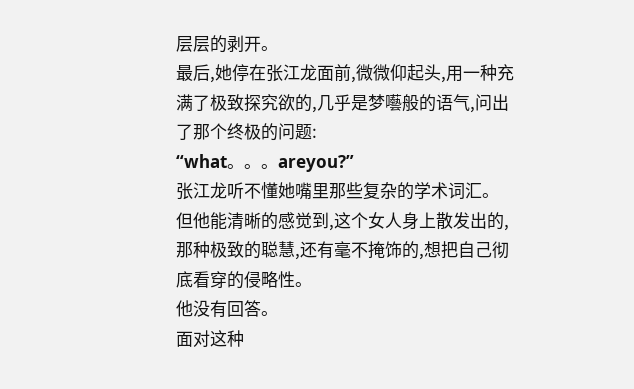层层的剥开。
最后,她停在张江龙面前,微微仰起头,用一种充满了极致探究欲的,几乎是梦囈般的语气,问出了那个终极的问题:
“what。。。areyou?”
张江龙听不懂她嘴里那些复杂的学术词汇。但他能清晰的感觉到,这个女人身上散发出的,那种极致的聪慧,还有毫不掩饰的,想把自己彻底看穿的侵略性。
他没有回答。
面对这种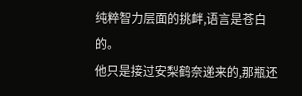纯粹智力层面的挑衅,语言是苍白的。
他只是接过安梨鹤奈递来的,那瓶还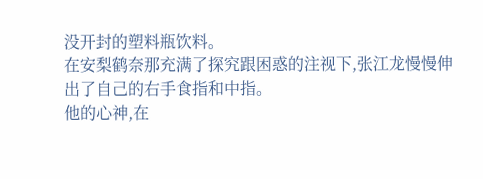没开封的塑料瓶饮料。
在安梨鹤奈那充满了探究跟困惑的注视下,张江龙慢慢伸出了自己的右手食指和中指。
他的心神,在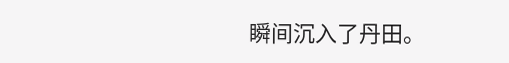瞬间沉入了丹田。